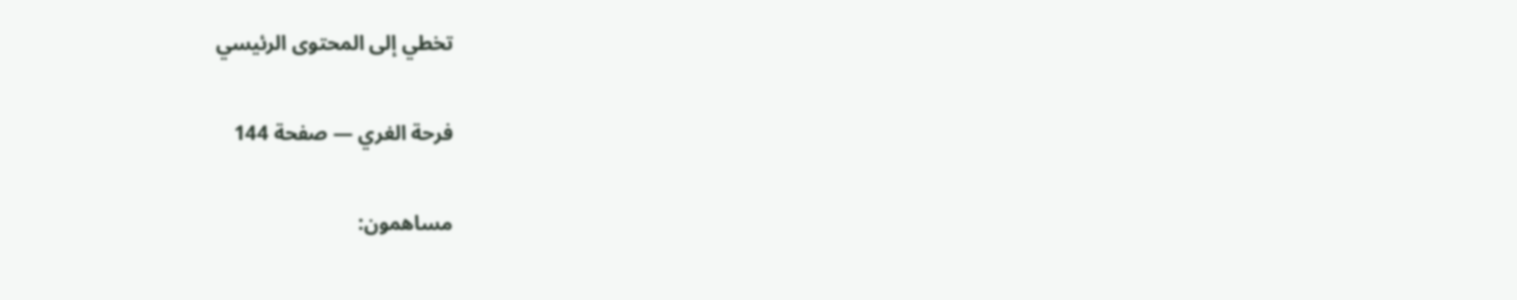تخطي إلى المحتوى الرئيسي

فرحة الغري — صفحة 144

مساهمون: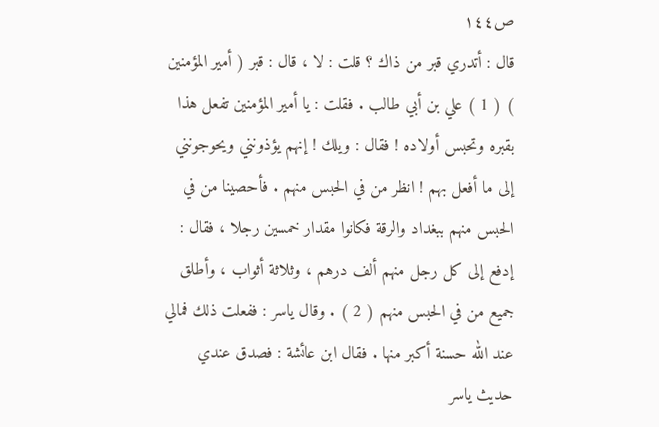ص١٤٤
قال : أتدري قبر من ذاك ؟ قلت : لا ، قال : قبر ( أمير المؤمنين ) ( 1 ) علي بن أبي طالب . فقلت : يا أمير المؤمنين تفعل هذا بقبره وتحبس أولاده ! فقال : ويلك ! إنهم يؤذونني ويحوجونني إلى ما أفعل بهم ! انظر من في الحبس منهم . فأحصينا من في الحبس منهم ببغداد والرقة فكانوا مقدار خمسين رجلا ، فقال : إدفع إلى كل رجل منهم ألف درهم ، وثلاثة أثواب ، وأطلق جميع من في الحبس منهم ( 2 ) . وقال ياسر : ففعلت ذلك فمالي عند الله حسنة أكبر منها . فقال ابن عائشة : فصدق عندي حديث ياسر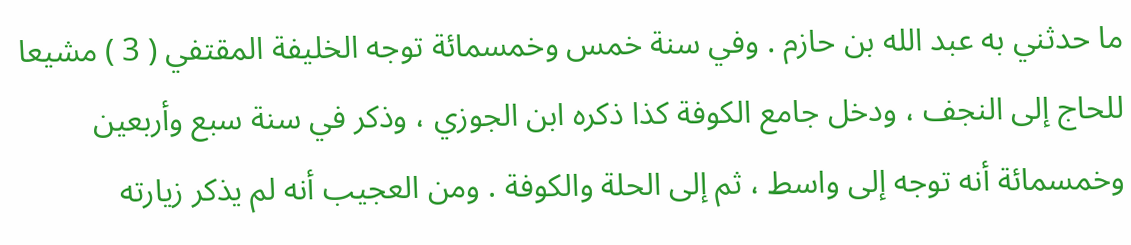ما حدثني به عبد الله بن حازم . وفي سنة خمس وخمسمائة توجه الخليفة المقتفي ( 3 ) مشيعا للحاج إلى النجف ، ودخل جامع الكوفة كذا ذكره ابن الجوزي ، وذكر في سنة سبع وأربعين وخمسمائة أنه توجه إلى واسط ، ثم إلى الحلة والكوفة . ومن العجيب أنه لم يذكر زيارته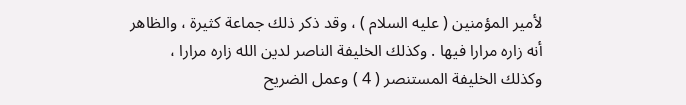لأمير المؤمنين ( عليه السلام ) ، وقد ذكر ذلك جماعة كثيرة ، والظاهر أنه زاره مرارا فيها . وكذلك الخليفة الناصر لدين الله زاره مرارا ، وكذلك الخليفة المستنصر ( 4 ) وعمل الضريح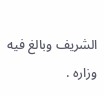الشريف وبالغ فيه وزاره .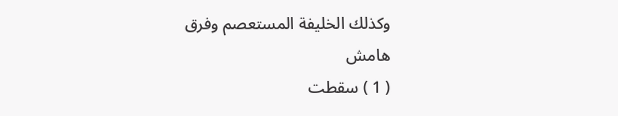وكذلك الخليفة المستعصم وفرق
هامش
( 1 ) سقطت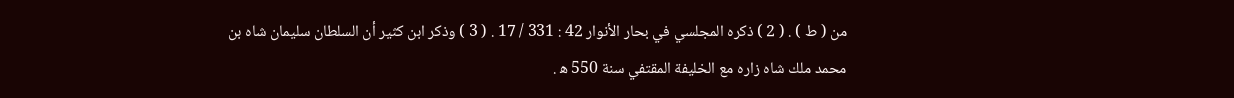من ( ط ) . ( 2 ) ذكره المجلسي في بحار الأنوار 42 : 331 / 17 . ( 3 ) وذكر ابن كثير أن السلطان سليمان شاه بن محمد ملك شاه زاره مع الخليفة المقتفي سنة 550 ه‍ .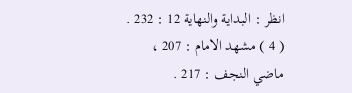انظر : البداية والنهاية 12 : 232 . ( 4 ) مشهد الامام : 207 ، ماضي النجف : 217 .